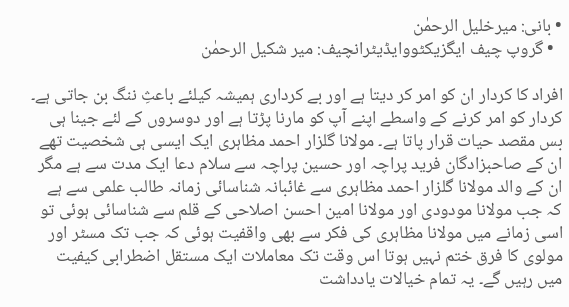• بانی: میرخلیل الرحمٰن
  • گروپ چیف ایگزیکٹووایڈیٹرانچیف: میر شکیل الرحمٰن

افراد کا کردار ان کو امر کر دیتا ہے اور بے کرداری ہمیشہ کیلئے باعثِ ننگ بن جاتی ہے۔ کردار کو امر کرنے کے واسطے اپنے آپ کو مارنا پڑتا ہے اور دوسروں کے لئے جینا ہی بس مقصد حیات قرار پاتا ہے۔ مولانا گلزار احمد مظاہری ایک ایسی ہی شخصیت تھے ان کے صاحبزادگان فرید پراچہ اور حسین پراچہ سے سلام دعا ایک مدت سے ہے مگر ان کے والد مولانا گلزار احمد مظاہری سے غائبانہ شناسائی زمانہ طالب علمی سے ہے کہ جب مولانا مودودی اور مولانا امین احسن اصلاحی کے قلم سے شناسائی ہوئی تو اسی زمانے میں مولانا مظاہری کی فکر سے بھی واقفیت ہوئی کہ جب تک مسٹر اور مولوی کا فرق ختم نہیں ہوتا اس وقت تک معاملات ایک مستقل اضطرابی کیفیت میں رہیں گے۔ یہ تمام خیالات یادداشت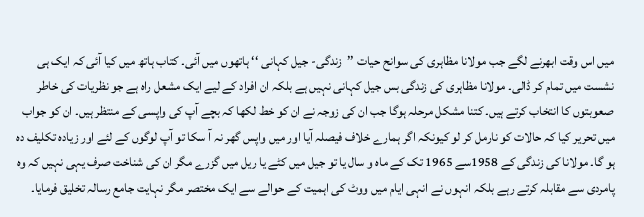میں اس وقت ابھرنے لگے جب مولانا مظاہری کی سوانح حیات ’’زندگی- جیل کہانی ‘‘ ہاتھوں میں آئی۔ کتاب ہاتھ میں کیا آئی کہ ایک ہی نشست میں تمام کر ڈالی۔ مولانا مظاہری کی زندگی بس جیل کہانی نہیں ہے بلکہ ان افراد کے لیے ایک مشعل راہ ہے جو نظریات کی خاطر صعوبتوں کا انتخاب کرتے ہیں۔ کتنا مشکل مرحلہ ہوگا جب ان کی زوجہ نے ان کو خط لکھا کہ بچے آپ کی واپسی کے منتظر ہیں۔ ان کو جواب میں تحریر کیا کہ حالات کو نارمل کر لو کیونکہ اگر ہمارے خلاف فیصلہ آیا اور میں واپس گھر نہ آ سکا تو آپ لوگوں کے لئے اور زیادہ تکلیف دہ ہو گا۔ مولانا کی زندگی کے 1958سے 1965 تک کے ماہ و سال یا تو جیل میں کٹے یا ریل میں گزرے مگر ان کی شناخت صرف یہی نہیں کہ وہ پامردی سے مقابلہ کرتے رہے بلکہ انہوں نے انہی ایام میں ووٹ کی اہمیت کے حوالے سے ایک مختصر مگر نہایت جامع رسالہ تخلیق فرمایا۔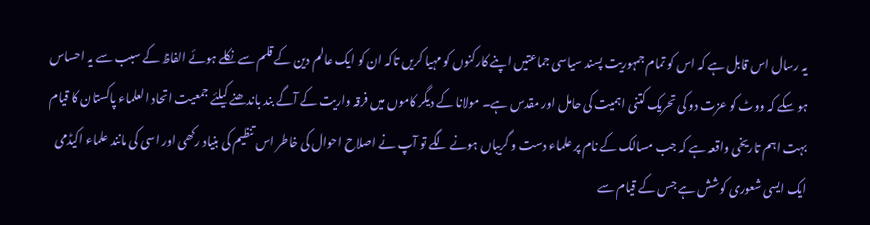یہ رسال اس قابل ہے کہ اس کو تمام جمہوریت پسند سیاسی جماعتیں اپنے کارکنوں کو مہیا کریں تاکہ ان کو ایک عالم دین کے قلم سے نکلے ہوئے الفاظ کے سبب سے یہ احساس ہو سکے کہ ووٹ کو عزت دو کی تحریک کتنی اہمیت کی حامل اور مقدس ہے۔ مولانا کے دیگر کاموں میں فرقہ واریت کے آگے بند باندھنے کیلئے جمعیت اتحاد العلماء پاکستان کا قیام بہت اہم تاریخی واقعہ ہے کہ جب مسالک کے نام پر علماء دست و گریباں ہونے لگے تو آپ نے اصلاح احوال کی خاطر اس تنظیم کی بنیاد رکھی اور اسی کی مانند علماء اکیڈمی ایک ایسی شعوری کوشش ہے جس کے قیام سے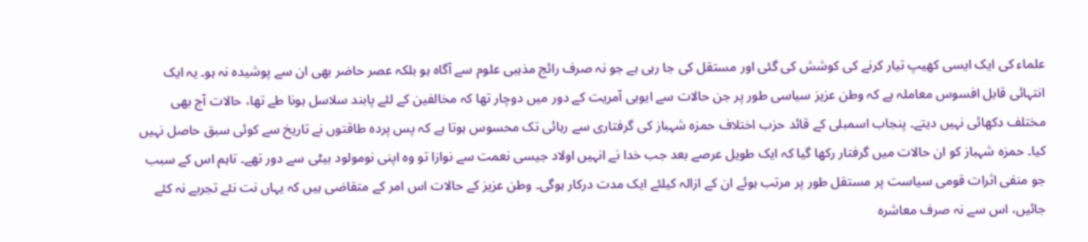علماء کی ایک ایسی کھیپ تیار کرنے کی کوشش کی گئی اور مستقل کی جا رہی ہے جو نہ صرف رائج مذہبی علوم سے آگاہ ہو بلکہ عصر حاضر بھی ان سے پوشیدہ نہ ہو۔ یہ ایک انتہائی قابل افسوس معاملہ ہے کہ وطن عزیز سیاسی طور پر جن حالات سے ایوبی آمریت کے دور میں دوچار تھا کہ مخالفین کے لئے پابند سلاسل ہونا طے تھا، حالات آج بھی مختلف دکھائی نہیں دیتے۔ پنجاب اسمبلی کے قائد حزب اختلاف حمزہ شہباز کی گرفتاری سے رہائی تک محسوس ہوتا ہے کہ پس پردہ طاقتوں نے تاریخ سے کوئی سبق حاصل نہیں کیا۔ حمزہ شہباز کو ان حالات میں گرفتار رکھا گیا کہ ایک طویل عرصے بعد جب خدا نے انہیں اولاد جیسی نعمت سے نوازا تو وہ اپنی نومولود بیٹی سے دور تھے۔ تاہم اس کے سبب جو منفی اثرات قومی سیاست پر مستقل طور پر مرتب ہوئے ان کے ازالہ کیلئے ایک مدت درکار ہوگی۔ وطن عزیز کے حالات اس امر کے متقاضی ہیں کہ یہاں نت نئے تجربے نہ کئے جائیں، اس سے نہ صرف معاشرہ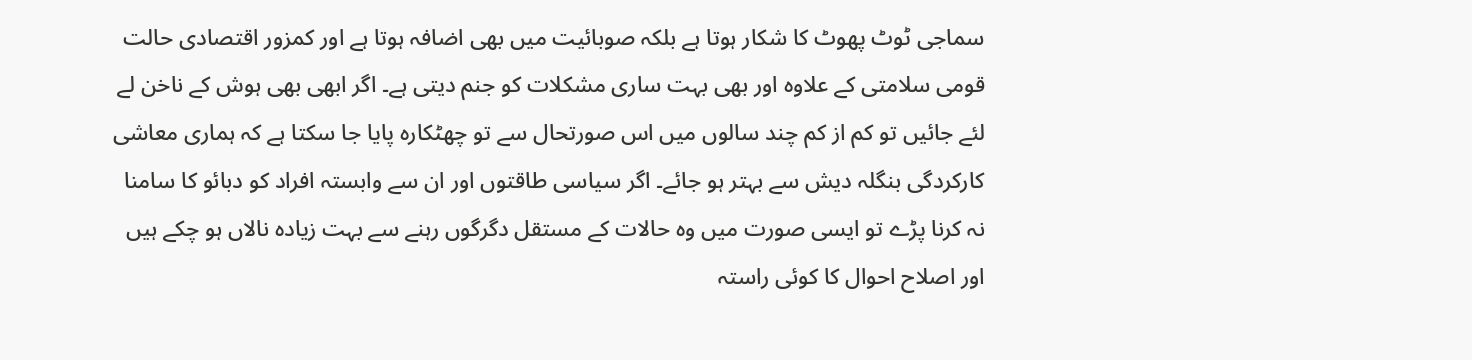سماجی ٹوٹ پھوٹ کا شکار ہوتا ہے بلکہ صوبائیت میں بھی اضافہ ہوتا ہے اور کمزور اقتصادی حالت قومی سلامتی کے علاوہ اور بھی بہت ساری مشکلات کو جنم دیتی ہے۔ اگر ابھی بھی ہوش کے ناخن لے لئے جائیں تو کم از کم چند سالوں میں اس صورتحال سے تو چھٹکارہ پایا جا سکتا ہے کہ ہماری معاشی کارکردگی بنگلہ دیش سے بہتر ہو جائے۔ اگر سیاسی طاقتوں اور ان سے وابستہ افراد کو دبائو کا سامنا نہ کرنا پڑے تو ایسی صورت میں وہ حالات کے مستقل دگرگوں رہنے سے بہت زیادہ نالاں ہو چکے ہیں اور اصلاح احوال کا کوئی راستہ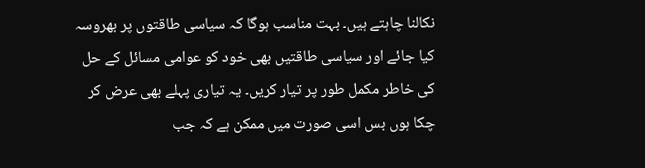نکالنا چاہتے ہیں۔ بہت مناسب ہوگا کہ سیاسی طاقتوں پر بھروسہ کیا جائے اور سیاسی طاقتیں بھی خود کو عوامی مسائل کے حل کی خاطر مکمل طور پر تیار کریں۔ یہ تیاری پہلے بھی عرض کر چکا ہوں بس اسی صورت میں ممکن ہے کہ جب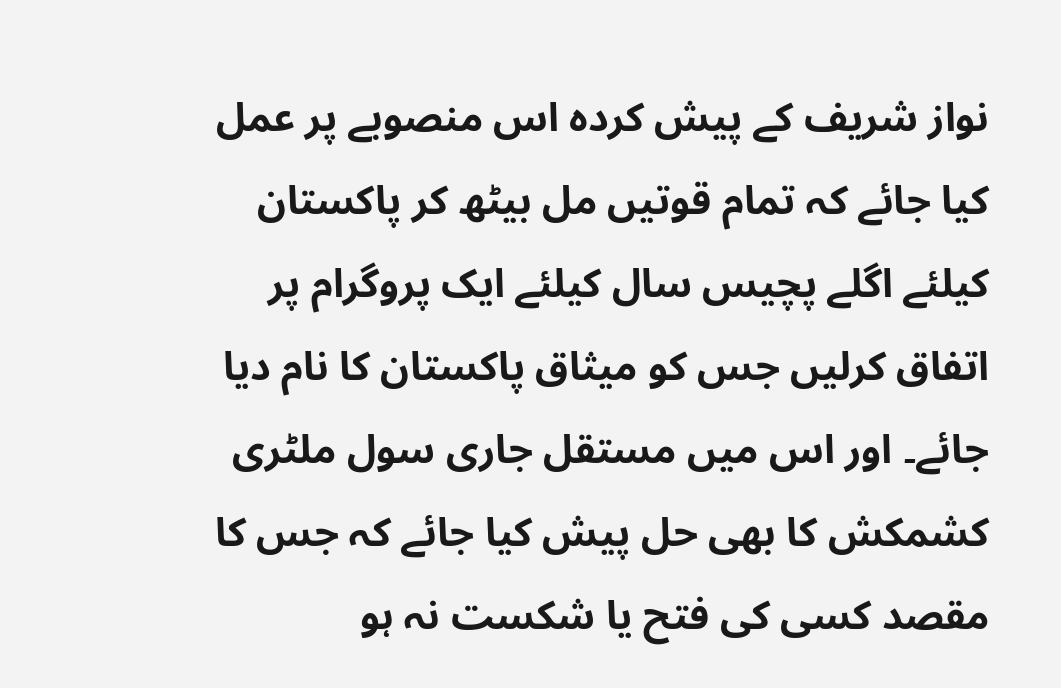نواز شریف کے پیش کردہ اس منصوبے پر عمل کیا جائے کہ تمام قوتیں مل بیٹھ کر پاکستان کیلئے اگلے پچیس سال کیلئے ایک پروگرام پر اتفاق کرلیں جس کو میثاق پاکستان کا نام دیا جائے۔ اور اس میں مستقل جاری سول ملٹری کشمکش کا بھی حل پیش کیا جائے کہ جس کا مقصد کسی کی فتح یا شکست نہ ہو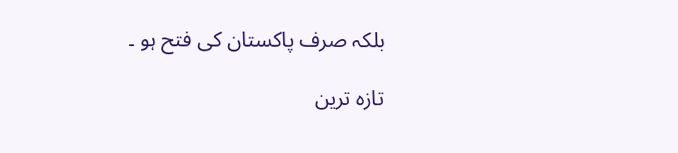بلکہ صرف پاکستان کی فتح ہو ۔

تازہ ترین